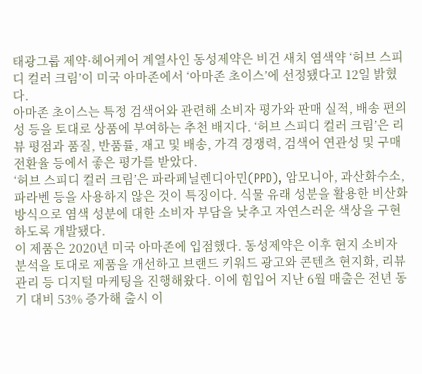태광그룹 제약·헤어케어 계열사인 동성제약은 비건 새치 염색약 ‘허브 스피디 컬러 크림’이 미국 아마존에서 ‘아마존 초이스’에 선정됐다고 12일 밝혔다.
아마존 초이스는 특정 검색어와 관련해 소비자 평가와 판매 실적, 배송 편의성 등을 토대로 상품에 부여하는 추천 배지다. ‘허브 스피디 컬러 크림’은 리뷰 평점과 품질, 반품률, 재고 및 배송, 가격 경쟁력, 검색어 연관성 및 구매 전환율 등에서 좋은 평가를 받았다.
‘허브 스피디 컬러 크림’은 파라페닐렌디아민(PPD), 암모니아, 과산화수소, 파라벤 등을 사용하지 않은 것이 특징이다. 식물 유래 성분을 활용한 비산화 방식으로 염색 성분에 대한 소비자 부담을 낮추고 자연스러운 색상을 구현하도록 개발됐다.
이 제품은 2020년 미국 아마존에 입점했다. 동성제약은 이후 현지 소비자 분석을 토대로 제품을 개선하고 브랜드 키워드 광고와 콘텐츠 현지화, 리뷰 관리 등 디지털 마케팅을 진행해왔다. 이에 힘입어 지난 6월 매출은 전년 동기 대비 53% 증가해 출시 이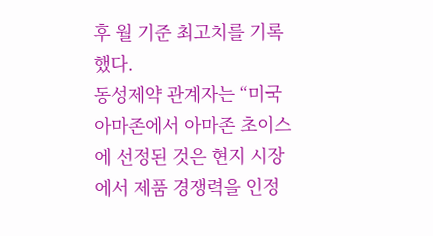후 월 기준 최고치를 기록했다.
동성제약 관계자는 “미국 아마존에서 아마존 초이스에 선정된 것은 현지 시장에서 제품 경쟁력을 인정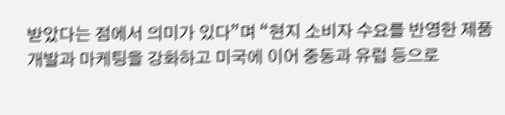받았다는 점에서 의미가 있다”며 “현지 소비자 수요를 반영한 제품 개발과 마케팅을 강화하고 미국에 이어 중동과 유럽 등으로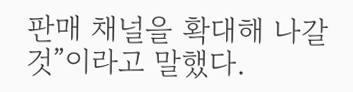판매 채널을 확대해 나갈 것”이라고 말했다.